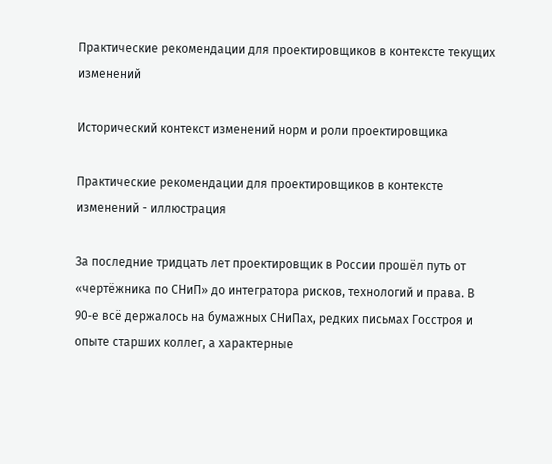Практические рекомендации для проектировщиков в контексте текущих изменений

Исторический контекст изменений норм и роли проектировщика

Практические рекомендации для проектировщиков в контексте изменений - иллюстрация

За последние тридцать лет проектировщик в России прошёл путь от «чертёжника по СНиП» до интегратора рисков, технологий и права. В 90‑е всё держалось на бумажных СНиПах, редких письмах Госстроя и опыте старших коллег, а характерные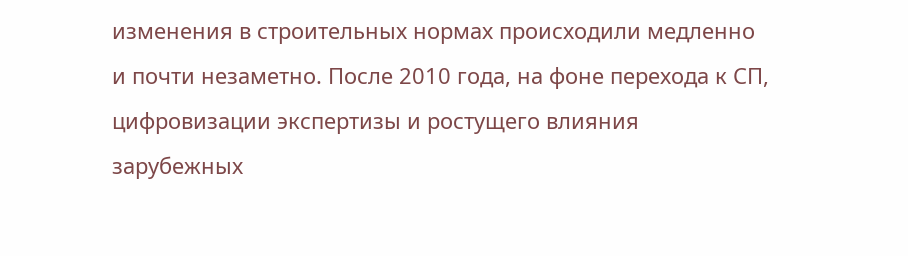изменения в строительных нормах происходили медленно и почти незаметно. После 2010 года, на фоне перехода к СП, цифровизации экспертизы и ростущего влияния зарубежных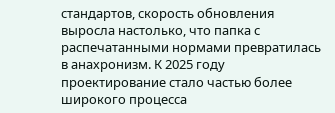стандартов, скорость обновления выросла настолько, что папка с распечатанными нормами превратилась в анахронизм. К 2025 году проектирование стало частью более широкого процесса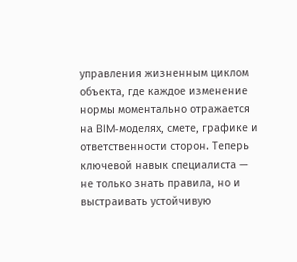управления жизненным циклом объекта, где каждое изменение нормы моментально отражается на BIM‑моделях, смете, графике и ответственности сторон. Теперь ключевой навык специалиста — не только знать правила, но и выстраивать устойчивую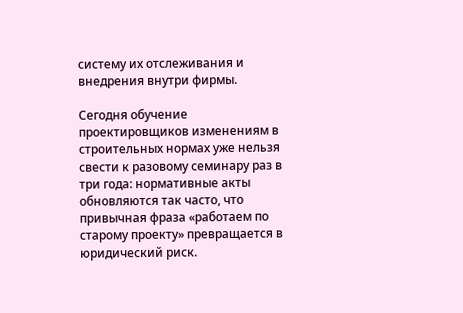систему их отслеживания и внедрения внутри фирмы.

Сегодня обучение проектировщиков изменениям в строительных нормах уже нельзя свести к разовому семинару раз в три года: нормативные акты обновляются так часто, что привычная фраза «работаем по старому проекту» превращается в юридический риск.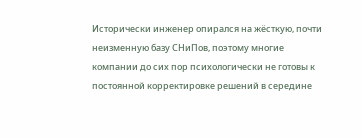Исторически инженер опирался на жёсткую, почти неизменную базу СНиПов, поэтому многие компании до сих пор психологически не готовы к постоянной корректировке решений в середине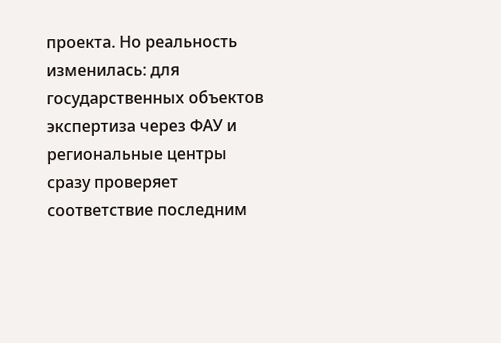проекта. Но реальность изменилась: для государственных объектов экспертиза через ФАУ и региональные центры сразу проверяет соответствие последним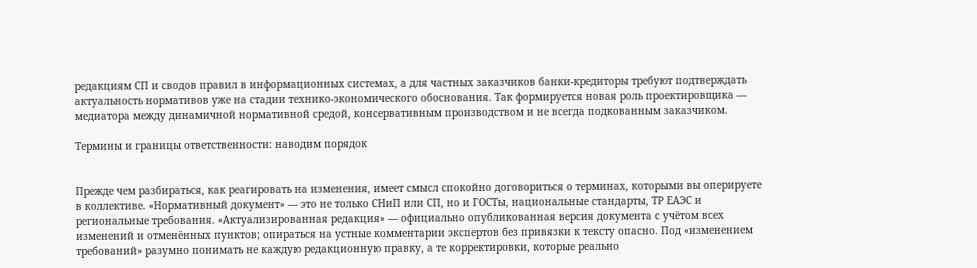редакциям СП и сводов правил в информационных системах, а для частных заказчиков банки-кредиторы требуют подтверждать актуальность нормативов уже на стадии технико-экономического обоснования. Так формируется новая роль проектировщика — медиатора между динамичной нормативной средой, консервативным производством и не всегда подкованным заказчиком.

Термины и границы ответственности: наводим порядок


Прежде чем разбираться, как реагировать на изменения, имеет смысл спокойно договориться о терминах, которыми вы оперируете в коллективе. «Нормативный документ» — это не только СНиП или СП, но и ГОСТы, национальные стандарты, ТР ЕАЭС и региональные требования. «Актуализированная редакция» — официально опубликованная версия документа с учётом всех изменений и отменённых пунктов; опираться на устные комментарии экспертов без привязки к тексту опасно. Под «изменением требований» разумно понимать не каждую редакционную правку, а те корректировки, которые реально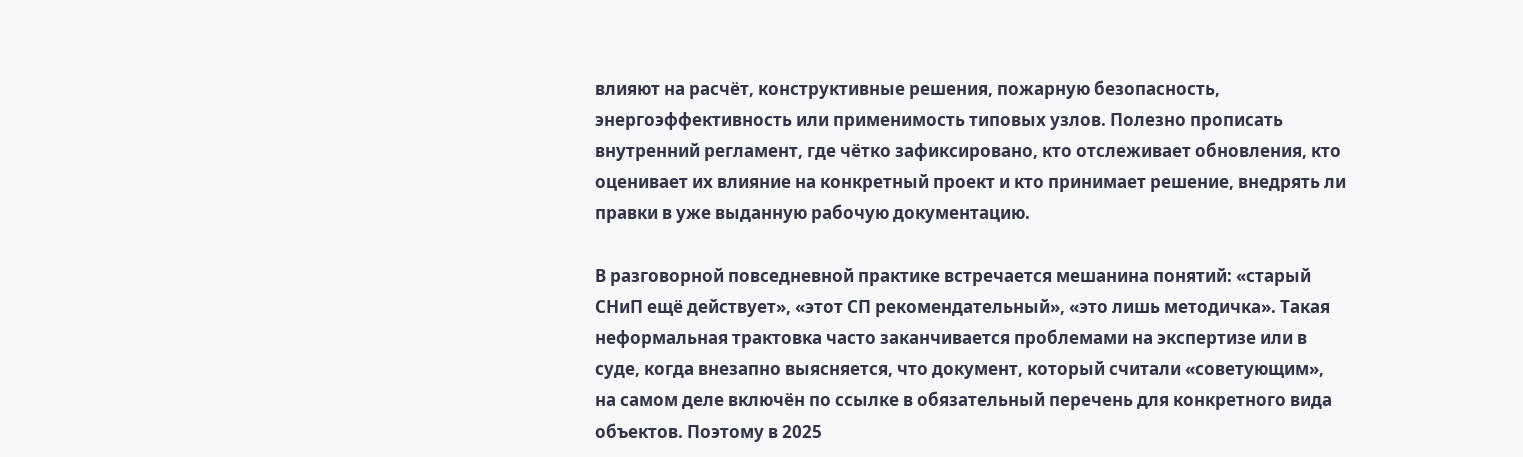влияют на расчёт, конструктивные решения, пожарную безопасность, энергоэффективность или применимость типовых узлов. Полезно прописать внутренний регламент, где чётко зафиксировано, кто отслеживает обновления, кто оценивает их влияние на конкретный проект и кто принимает решение, внедрять ли правки в уже выданную рабочую документацию.

В разговорной повседневной практике встречается мешанина понятий: «старый СНиП ещё действует», «этот СП рекомендательный», «это лишь методичка». Такая неформальная трактовка часто заканчивается проблемами на экспертизе или в суде, когда внезапно выясняется, что документ, который считали «советующим», на самом деле включён по ссылке в обязательный перечень для конкретного вида объектов. Поэтому в 2025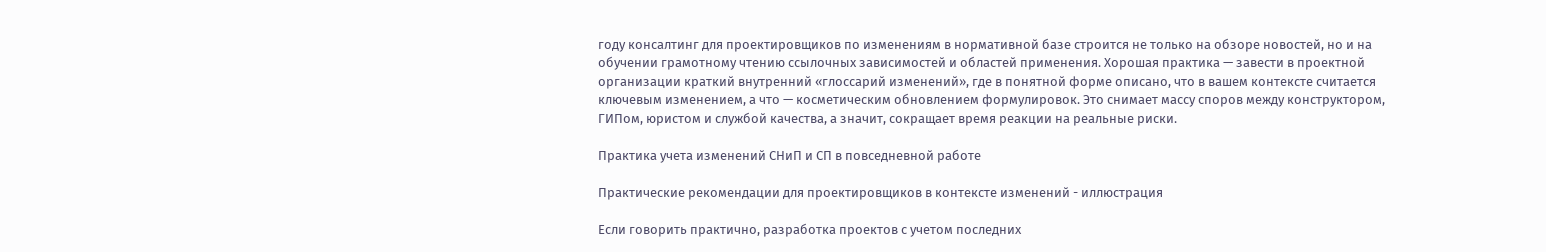году консалтинг для проектировщиков по изменениям в нормативной базе строится не только на обзоре новостей, но и на обучении грамотному чтению ссылочных зависимостей и областей применения. Хорошая практика — завести в проектной организации краткий внутренний «глоссарий изменений», где в понятной форме описано, что в вашем контексте считается ключевым изменением, а что — косметическим обновлением формулировок. Это снимает массу споров между конструктором, ГИПом, юристом и службой качества, а значит, сокращает время реакции на реальные риски.

Практика учета изменений СНиП и СП в повседневной работе

Практические рекомендации для проектировщиков в контексте изменений - иллюстрация

Если говорить практично, разработка проектов с учетом последних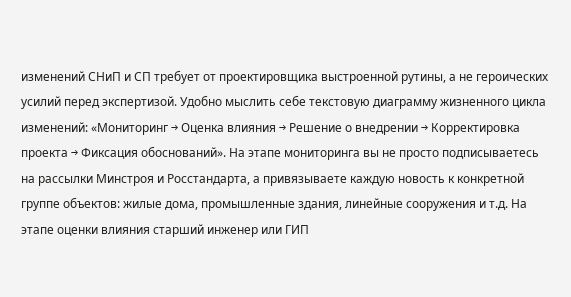изменений СНиП и СП требует от проектировщика выстроенной рутины, а не героических усилий перед экспертизой. Удобно мыслить себе текстовую диаграмму жизненного цикла изменений: «Мониторинг → Оценка влияния → Решение о внедрении → Корректировка проекта → Фиксация обоснований». На этапе мониторинга вы не просто подписываетесь на рассылки Минстроя и Росстандарта, а привязываете каждую новость к конкретной группе объектов: жилые дома, промышленные здания, линейные сооружения и т.д. На этапе оценки влияния старший инженер или ГИП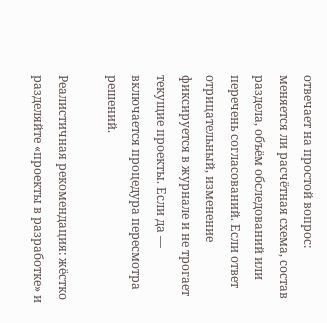отвечает на простой вопрос: меняется ли расчётная схема, состав раздела, объём обследований или перечень согласований. Если ответ отрицательный, изменение фиксируется в журнале и не трогает текущие проекты. Если да — включается процедура пересмотра решений.

Реалистичная рекомендация: жёстко разделяйте «проекты в разработке» и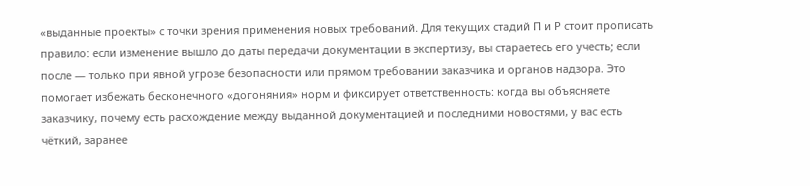«выданные проекты» с точки зрения применения новых требований. Для текущих стадий П и Р стоит прописать правило: если изменение вышло до даты передачи документации в экспертизу, вы стараетесь его учесть; если после — только при явной угрозе безопасности или прямом требовании заказчика и органов надзора. Это помогает избежать бесконечного «догоняния» норм и фиксирует ответственность: когда вы объясняете заказчику, почему есть расхождение между выданной документацией и последними новостями, у вас есть чёткий, заранее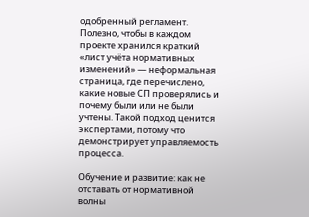одобренный регламент. Полезно, чтобы в каждом проекте хранился краткий «лист учёта нормативных изменений» — неформальная страница, где перечислено, какие новые СП проверялись и почему были или не были учтены. Такой подход ценится экспертами, потому что демонстрирует управляемость процесса.

Обучение и развитие: как не отставать от нормативной волны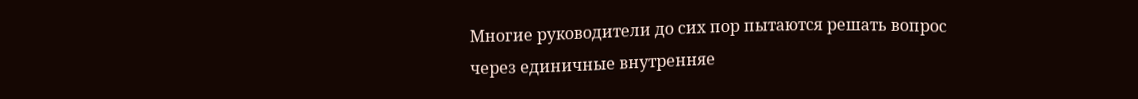Многие руководители до сих пор пытаются решать вопрос через единичные внутренняе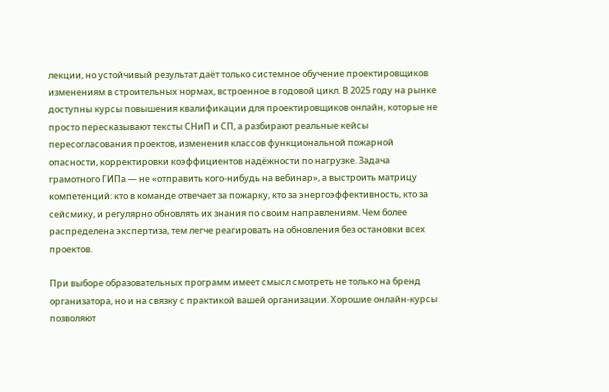лекции, но устойчивый результат даёт только системное обучение проектировщиков изменениям в строительных нормах, встроенное в годовой цикл. В 2025 году на рынке доступны курсы повышения квалификации для проектировщиков онлайн, которые не просто пересказывают тексты СНиП и СП, а разбирают реальные кейсы пересогласования проектов, изменения классов функциональной пожарной опасности, корректировки коэффициентов надёжности по нагрузке. Задача грамотного ГИПа — не «отправить кого-нибудь на вебинар», а выстроить матрицу компетенций: кто в команде отвечает за пожарку, кто за энергоэффективность, кто за сейсмику, и регулярно обновлять их знания по своим направлениям. Чем более распределена экспертиза, тем легче реагировать на обновления без остановки всех проектов.

При выборе образовательных программ имеет смысл смотреть не только на бренд организатора, но и на связку с практикой вашей организации. Хорошие онлайн‑курсы позволяют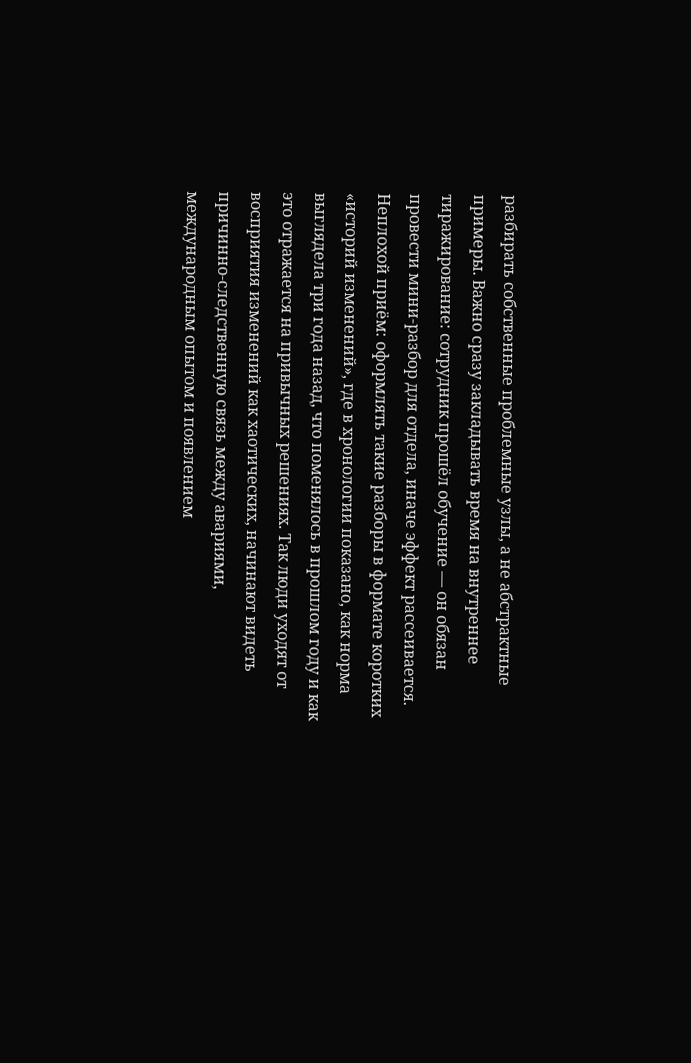разбирать собственные проблемные узлы, а не абстрактные примеры. Важно сразу закладывать время на внутреннее тиражирование: сотрудник прошёл обучение — он обязан провести мини‑разбор для отдела, иначе эффект рассеивается. Неплохой приём: оформлять такие разборы в формате коротких «историй изменений», где в хронологии показано, как норма выглядела три года назад, что поменялось в прошлом году и как это отражается на привычных решениях. Так люди уходят от восприятия изменений как хаотических, начинают видеть причинно-следственную связь между авариями, международным опытом и появлением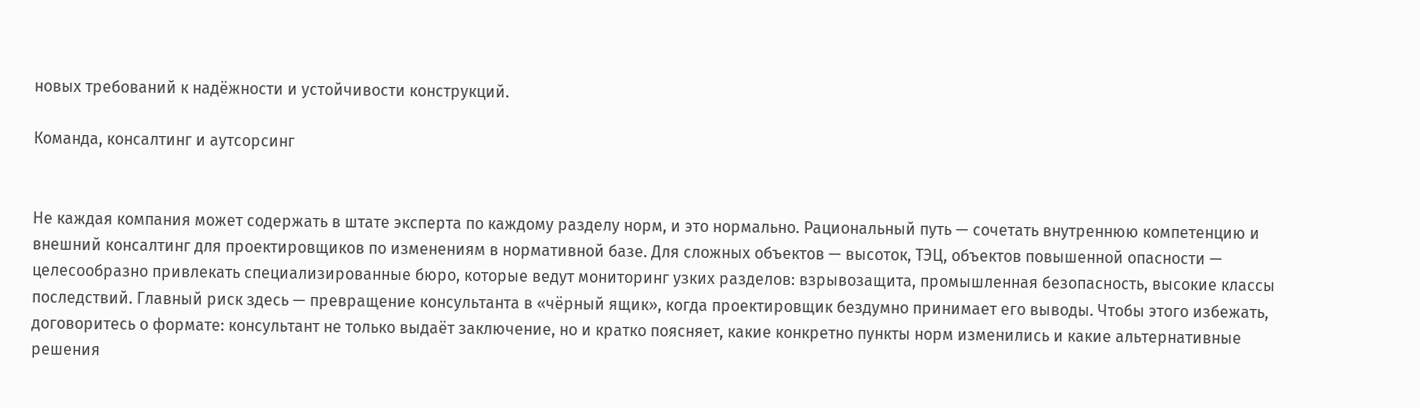новых требований к надёжности и устойчивости конструкций.

Команда, консалтинг и аутсорсинг


Не каждая компания может содержать в штате эксперта по каждому разделу норм, и это нормально. Рациональный путь — сочетать внутреннюю компетенцию и внешний консалтинг для проектировщиков по изменениям в нормативной базе. Для сложных объектов — высоток, ТЭЦ, объектов повышенной опасности — целесообразно привлекать специализированные бюро, которые ведут мониторинг узких разделов: взрывозащита, промышленная безопасность, высокие классы последствий. Главный риск здесь — превращение консультанта в «чёрный ящик», когда проектировщик бездумно принимает его выводы. Чтобы этого избежать, договоритесь о формате: консультант не только выдаёт заключение, но и кратко поясняет, какие конкретно пункты норм изменились и какие альтернативные решения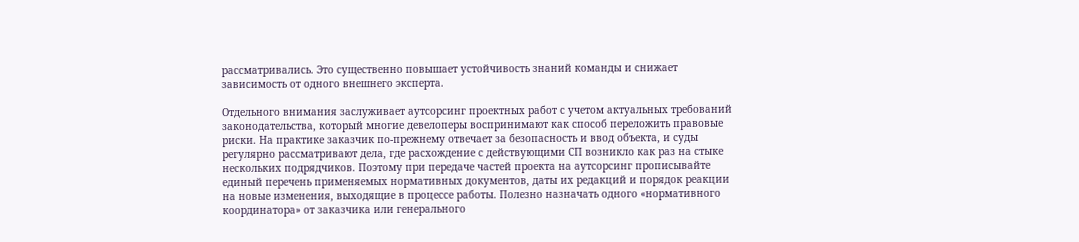рассматривались. Это существенно повышает устойчивость знаний команды и снижает зависимость от одного внешнего эксперта.

Отдельного внимания заслуживает аутсорсинг проектных работ с учетом актуальных требований законодательства, который многие девелоперы воспринимают как способ переложить правовые риски. На практике заказчик по-прежнему отвечает за безопасность и ввод объекта, и суды регулярно рассматривают дела, где расхождение с действующими СП возникло как раз на стыке нескольких подрядчиков. Поэтому при передаче частей проекта на аутсорсинг прописывайте единый перечень применяемых нормативных документов, даты их редакций и порядок реакции на новые изменения, выходящие в процессе работы. Полезно назначать одного «нормативного координатора» от заказчика или генерального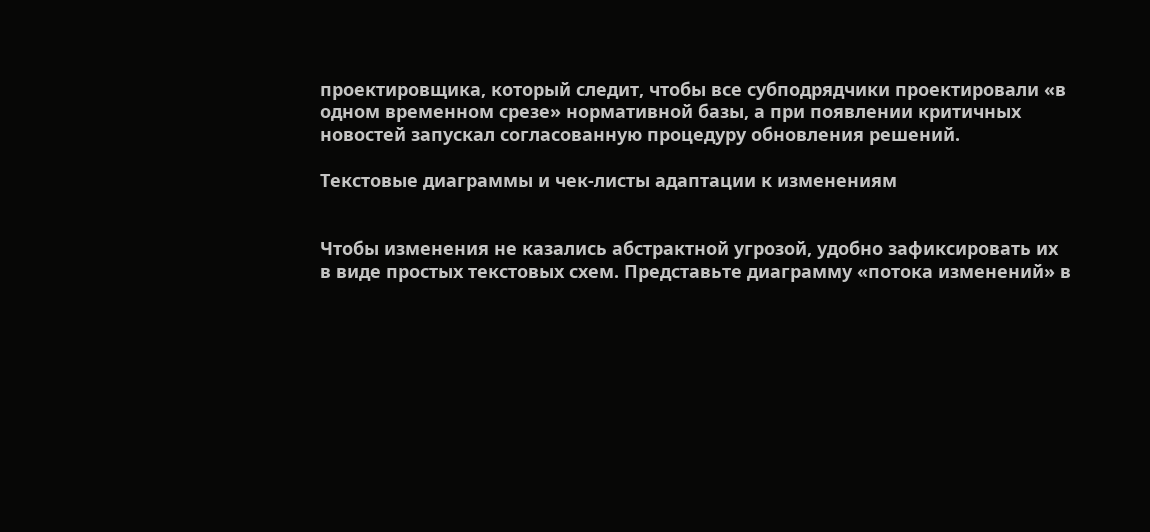проектировщика, который следит, чтобы все субподрядчики проектировали «в одном временном срезе» нормативной базы, а при появлении критичных новостей запускал согласованную процедуру обновления решений.

Текстовые диаграммы и чек-листы адаптации к изменениям


Чтобы изменения не казались абстрактной угрозой, удобно зафиксировать их в виде простых текстовых схем. Представьте диаграмму «потока изменений» в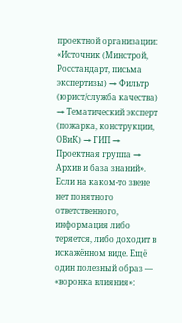проектной организации: «Источник (Минстрой, Росстандарт, письма экспертизы) → Фильтр (юрист/служба качества) → Тематический эксперт (пожарка, конструкции, ОВиК) → ГИП → Проектная группа → Архив и база знаний». Если на каком-то звене нет понятного ответственного, информация либо теряется, либо доходит в искажённом виде. Ещё один полезный образ — «воронка влияния»: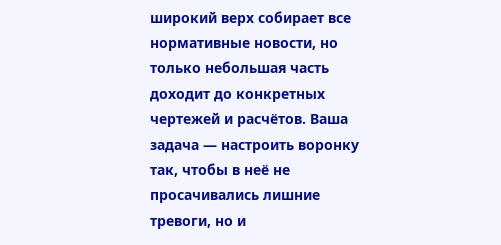широкий верх собирает все нормативные новости, но только небольшая часть доходит до конкретных чертежей и расчётов. Ваша задача — настроить воронку так, чтобы в неё не просачивались лишние тревоги, но и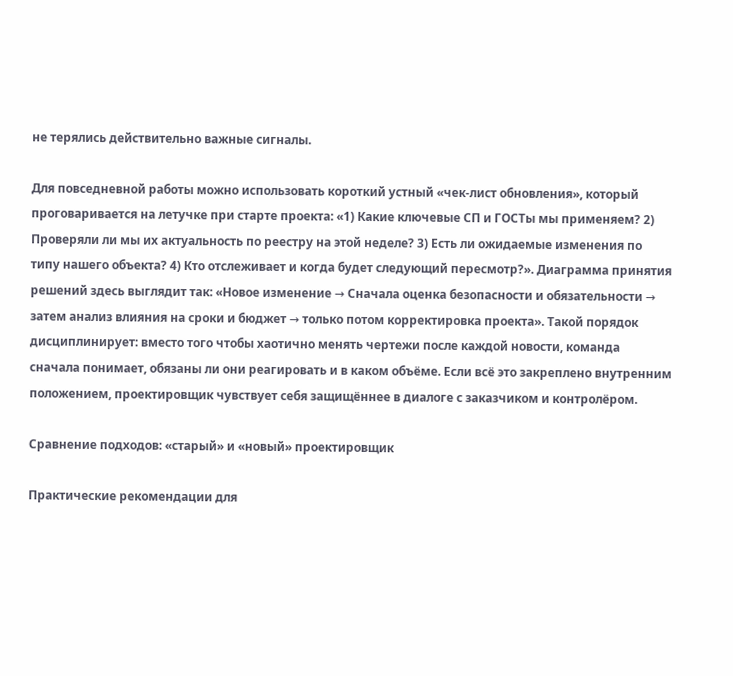не терялись действительно важные сигналы.

Для повседневной работы можно использовать короткий устный «чек-лист обновления», который проговаривается на летучке при старте проекта: «1) Какие ключевые СП и ГОСТы мы применяем? 2) Проверяли ли мы их актуальность по реестру на этой неделе? 3) Есть ли ожидаемые изменения по типу нашего объекта? 4) Кто отслеживает и когда будет следующий пересмотр?». Диаграмма принятия решений здесь выглядит так: «Новое изменение → Сначала оценка безопасности и обязательности → затем анализ влияния на сроки и бюджет → только потом корректировка проекта». Такой порядок дисциплинирует: вместо того чтобы хаотично менять чертежи после каждой новости, команда сначала понимает, обязаны ли они реагировать и в каком объёме. Если всё это закреплено внутренним положением, проектировщик чувствует себя защищённее в диалоге с заказчиком и контролёром.

Сравнение подходов: «старый» и «новый» проектировщик

Практические рекомендации для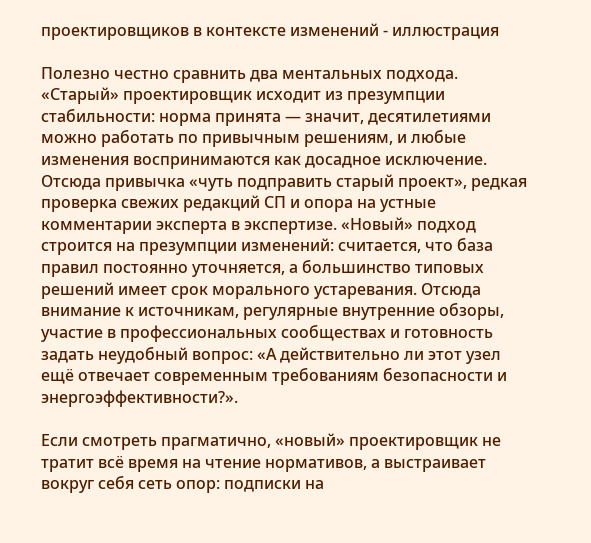проектировщиков в контексте изменений - иллюстрация

Полезно честно сравнить два ментальных подхода. «Старый» проектировщик исходит из презумпции стабильности: норма принята — значит, десятилетиями можно работать по привычным решениям, и любые изменения воспринимаются как досадное исключение. Отсюда привычка «чуть подправить старый проект», редкая проверка свежих редакций СП и опора на устные комментарии эксперта в экспертизе. «Новый» подход строится на презумпции изменений: считается, что база правил постоянно уточняется, а большинство типовых решений имеет срок морального устаревания. Отсюда внимание к источникам, регулярные внутренние обзоры, участие в профессиональных сообществах и готовность задать неудобный вопрос: «А действительно ли этот узел ещё отвечает современным требованиям безопасности и энергоэффективности?».

Если смотреть прагматично, «новый» проектировщик не тратит всё время на чтение нормативов, а выстраивает вокруг себя сеть опор: подписки на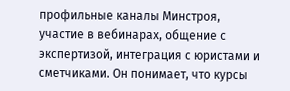профильные каналы Минстроя, участие в вебинарах, общение с экспертизой, интеграция с юристами и сметчиками. Он понимает, что курсы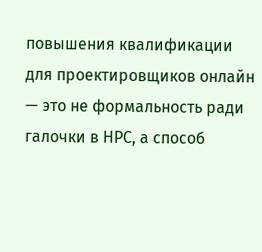повышения квалификации для проектировщиков онлайн — это не формальность ради галочки в НРС, а способ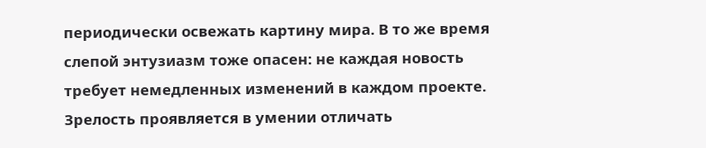периодически освежать картину мира. В то же время слепой энтузиазм тоже опасен: не каждая новость требует немедленных изменений в каждом проекте. Зрелость проявляется в умении отличать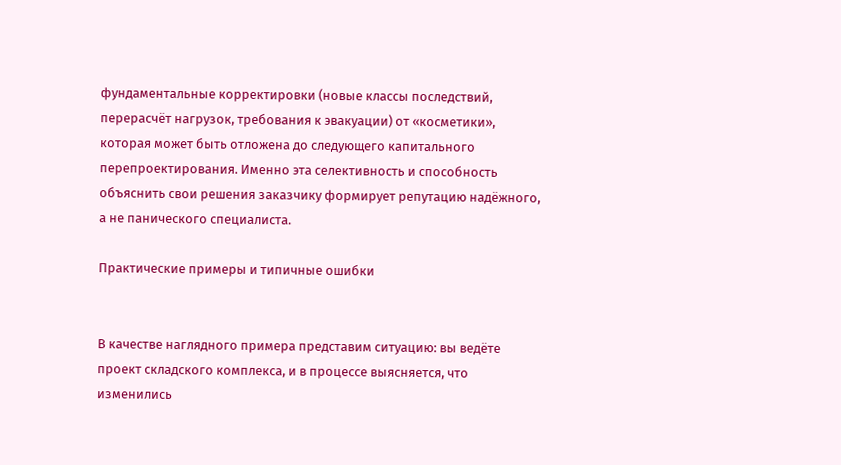фундаментальные корректировки (новые классы последствий, перерасчёт нагрузок, требования к эвакуации) от «косметики», которая может быть отложена до следующего капитального перепроектирования. Именно эта селективность и способность объяснить свои решения заказчику формирует репутацию надёжного, а не панического специалиста.

Практические примеры и типичные ошибки


В качестве наглядного примера представим ситуацию: вы ведёте проект складского комплекса, и в процессе выясняется, что изменились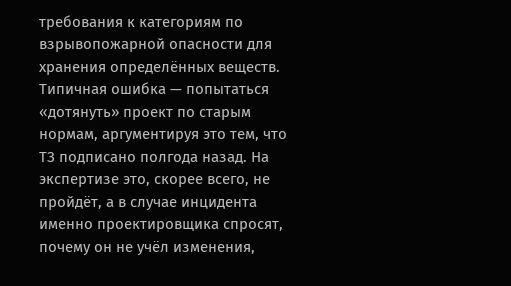требования к категориям по взрывопожарной опасности для хранения определённых веществ. Типичная ошибка — попытаться «дотянуть» проект по старым нормам, аргументируя это тем, что ТЗ подписано полгода назад. На экспертизе это, скорее всего, не пройдёт, а в случае инцидента именно проектировщика спросят, почему он не учёл изменения,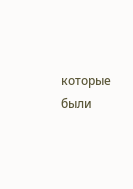которые были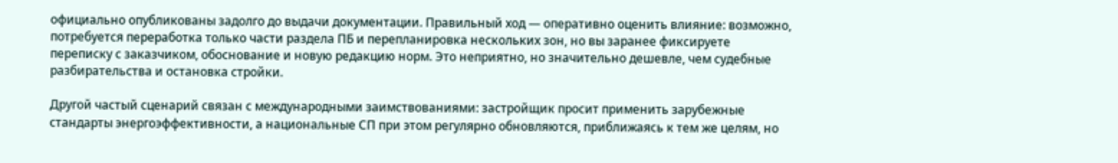официально опубликованы задолго до выдачи документации. Правильный ход — оперативно оценить влияние: возможно, потребуется переработка только части раздела ПБ и перепланировка нескольких зон, но вы заранее фиксируете переписку с заказчиком, обоснование и новую редакцию норм. Это неприятно, но значительно дешевле, чем судебные разбирательства и остановка стройки.

Другой частый сценарий связан с международными заимствованиями: застройщик просит применить зарубежные стандарты энергоэффективности, а национальные СП при этом регулярно обновляются, приближаясь к тем же целям, но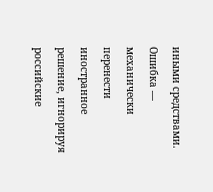иными средствами. Ошибка — механически перенести иностранное решение, игнорируя российские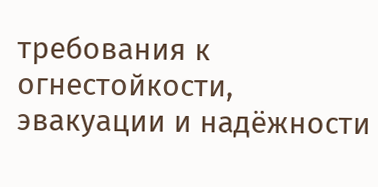требования к огнестойкости, эвакуации и надёжности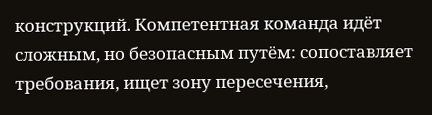конструкций. Компетентная команда идёт сложным, но безопасным путём: сопоставляет требования, ищет зону пересечения,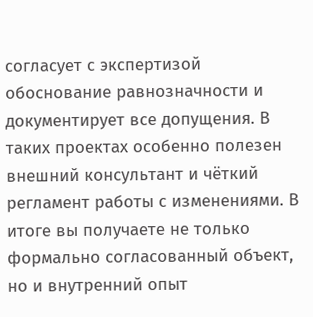согласует с экспертизой обоснование равнозначности и документирует все допущения. В таких проектах особенно полезен внешний консультант и чёткий регламент работы с изменениями. В итоге вы получаете не только формально согласованный объект, но и внутренний опыт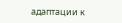адаптации к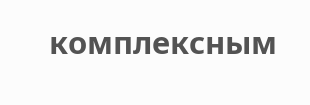комплексным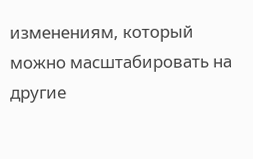изменениям, который можно масштабировать на другие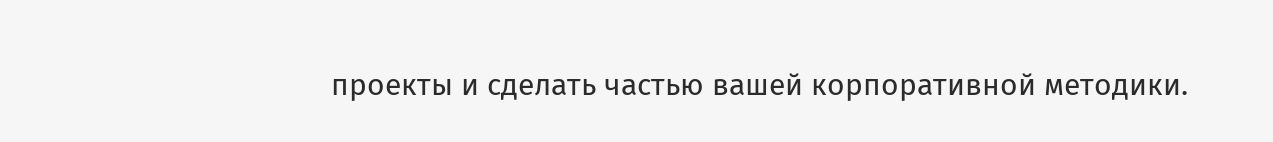проекты и сделать частью вашей корпоративной методики.